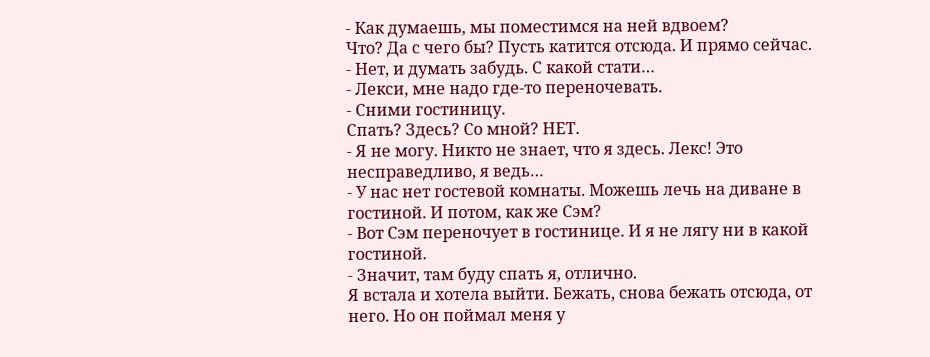- Как думаешь, мы поместимся на ней вдвоем?
Что? Да с чего бы? Пусть катится отсюда. И прямо сейчас.
- Нет, и думать забудь. С какой стати…
- Лекси, мне надо где-то переночевать.
- Сними гостиницу.
Спать? Здесь? Со мной? НЕТ.
- Я не могу. Никто не знает, что я здесь. Лекс! Это несправедливо, я ведь…
- У нас нет гостевой комнаты. Можешь лечь на диване в гостиной. И потом, как же Сэм?
- Вот Сэм переночует в гостинице. И я не лягу ни в какой гостиной.
- Значит, там буду спать я, отлично.
Я встала и хотела выйти. Бежать, снова бежать отсюда, от него. Но он поймал меня у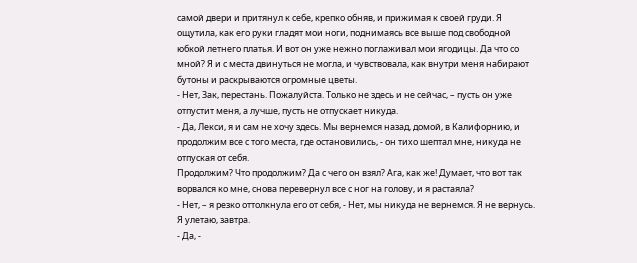самой двери и притянул к себе, крепко обняв, и прижимая к своей груди. Я ощутила, как его руки гладят мои ноги, поднимаясь все выше под свободной юбкой летнего платья. И вот он уже нежно поглаживал мои ягодицы. Да что со мной? Я и с места двинуться не могла, и чувствовала, как внутри меня набирают бутоны и раскрываются огромные цветы.
- Нет, Зак, перестань. Пожалуйста. Только не здесь и не сейчас, – пусть он уже отпустит меня, а лучше, пусть не отпускает никуда.
- Да, Лекси, я и сам не хочу здесь. Мы вернемся назад, домой, в Калифорнию, и продолжим все с того места, где остановились, - он тихо шептал мне, никуда не отпуская от себя.
Продолжим? Что продолжим? Да с чего он взял? Ага, как же! Думает, что вот так ворвался ко мне, снова перевернул все с ног на голову, и я растаяла?
- Нет, – я резко оттолкнула его от себя, - Нет, мы никуда не вернемся. Я не вернусь. Я улетаю, завтра.
- Да, -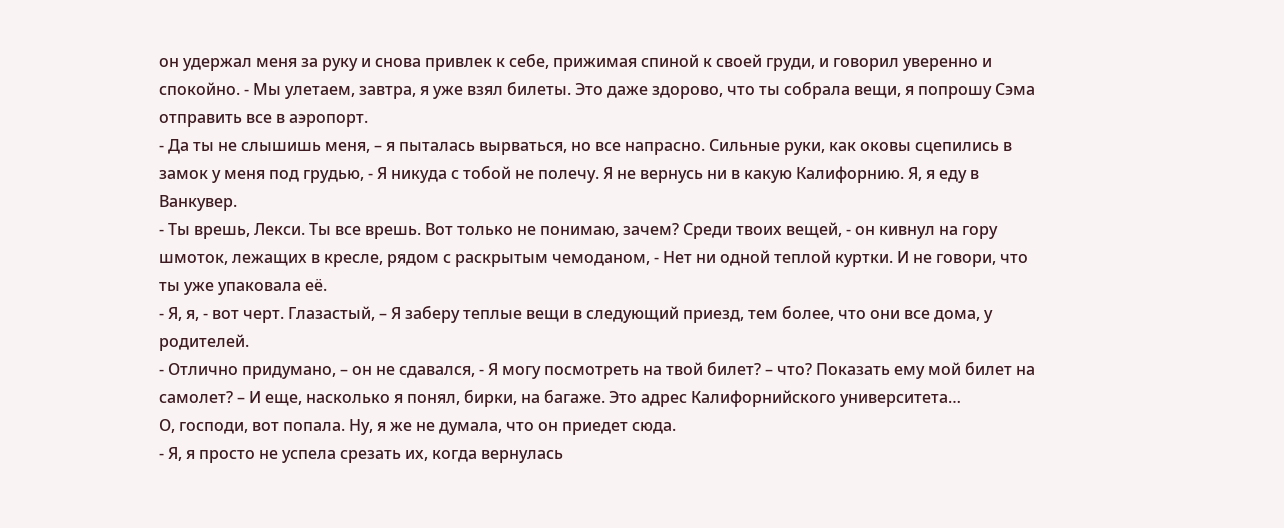он удержал меня за руку и снова привлек к себе, прижимая спиной к своей груди, и говорил уверенно и спокойно. - Мы улетаем, завтра, я уже взял билеты. Это даже здорово, что ты собрала вещи, я попрошу Сэма отправить все в аэропорт.
- Да ты не слышишь меня, – я пыталась вырваться, но все напрасно. Сильные руки, как оковы сцепились в замок у меня под грудью, - Я никуда с тобой не полечу. Я не вернусь ни в какую Калифорнию. Я, я еду в Ванкувер.
- Ты врешь, Лекси. Ты все врешь. Вот только не понимаю, зачем? Среди твоих вещей, - он кивнул на гору шмоток, лежащих в кресле, рядом с раскрытым чемоданом, - Нет ни одной теплой куртки. И не говори, что ты уже упаковала её.
- Я, я, - вот черт. Глазастый, – Я заберу теплые вещи в следующий приезд, тем более, что они все дома, у родителей.
- Отлично придумано, – он не сдавался, - Я могу посмотреть на твой билет? – что? Показать ему мой билет на самолет? – И еще, насколько я понял, бирки, на багаже. Это адрес Калифорнийского университета…
О, господи, вот попала. Ну, я же не думала, что он приедет сюда.
- Я, я просто не успела срезать их, когда вернулась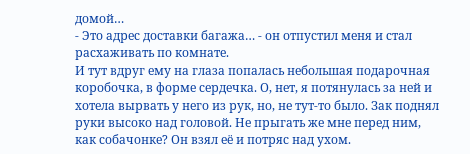домой…
- Это адрес доставки багажа… - он отпустил меня и стал расхаживать по комнате.
И тут вдруг ему на глаза попалась небольшая подарочная коробочка, в форме сердечка. О, нет, я потянулась за ней и хотела вырвать у него из рук, но, не тут-то было. Зак поднял руки высоко над головой. Не прыгать же мне перед ним, как собачонке? Он взял её и потряс над ухом.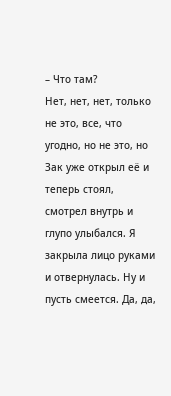– Что там?
Нет, нет, нет, только не это, все, что угодно, но не это, но Зак уже открыл её и теперь стоял, смотрел внутрь и глупо улыбался. Я закрыла лицо руками и отвернулась. Ну и пусть смеется. Да, да,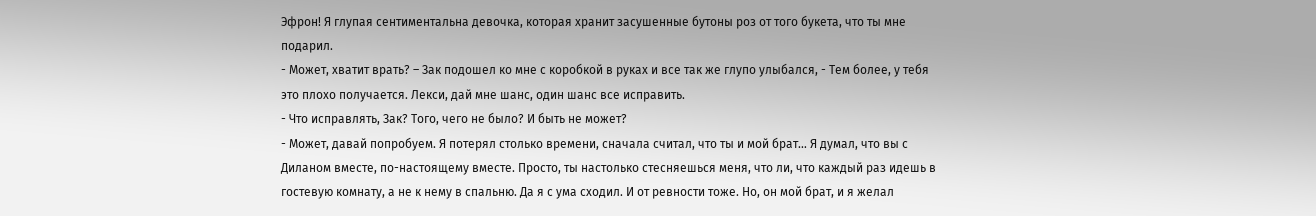Эфрон! Я глупая сентиментальна девочка, которая хранит засушенные бутоны роз от того букета, что ты мне подарил.
- Может, хватит врать? – Зак подошел ко мне с коробкой в руках и все так же глупо улыбался, - Тем более, у тебя это плохо получается. Лекси, дай мне шанс, один шанс все исправить.
- Что исправлять, Зак? Того, чего не было? И быть не может?
- Может, давай попробуем. Я потерял столько времени, сначала считал, что ты и мой брат… Я думал, что вы с Диланом вместе, по-настоящему вместе. Просто, ты настолько стесняешься меня, что ли, что каждый раз идешь в гостевую комнату, а не к нему в спальню. Да я с ума сходил. И от ревности тоже. Но, он мой брат, и я желал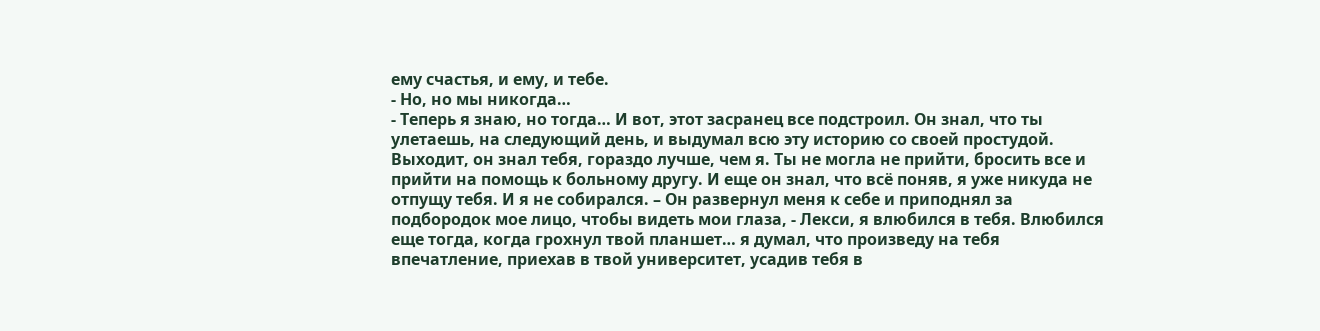ему счастья, и ему, и тебе.
- Но, но мы никогда…
- Теперь я знаю, но тогда… И вот, этот засранец все подстроил. Он знал, что ты улетаешь, на следующий день, и выдумал всю эту историю со своей простудой. Выходит, он знал тебя, гораздо лучше, чем я. Ты не могла не прийти, бросить все и прийти на помощь к больному другу. И еще он знал, что всё поняв, я уже никуда не отпущу тебя. И я не собирался. – Он развернул меня к себе и приподнял за подбородок мое лицо, чтобы видеть мои глаза, - Лекси, я влюбился в тебя. Влюбился еще тогда, когда грохнул твой планшет… я думал, что произведу на тебя впечатление, приехав в твой университет, усадив тебя в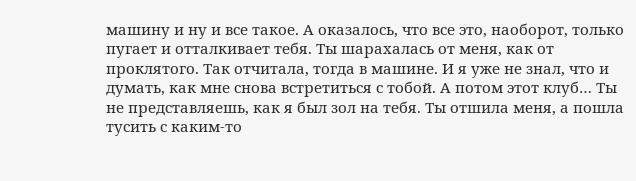машину и ну и все такое. А оказалось, что все это, наоборот, только пугает и отталкивает тебя. Ты шарахалась от меня, как от проклятого. Так отчитала, тогда в машине. И я уже не знал, что и думать, как мне снова встретиться с тобой. А потом этот клуб… Ты не представляешь, как я был зол на тебя. Ты отшила меня, а пошла тусить с каким-то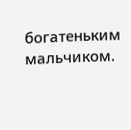богатеньким мальчиком.